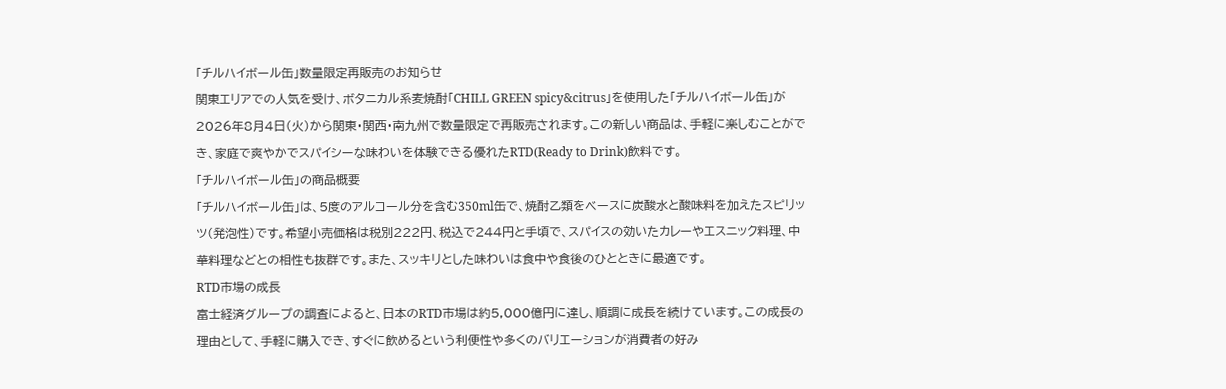「チルハイボール缶」数量限定再販売のお知らせ
関東エリアでの人気を受け、ボタニカル系麦焼酎「CHILL GREEN spicy&citrus」を使用した「チルハイボール缶」が2026年8月4日(火)から関東・関西・南九州で数量限定で再販売されます。この新しい商品は、手軽に楽しむことができ、家庭で爽やかでスパイシーな味わいを体験できる優れたRTD(Ready to Drink)飲料です。
「チルハイボール缶」の商品概要
「チルハイボール缶」は、5度のアルコール分を含む350ml缶で、焼酎乙類をベースに炭酸水と酸味料を加えたスピリッツ(発泡性)です。希望小売価格は税別222円、税込で244円と手頃で、スパイスの効いたカレーやエスニック料理、中華料理などとの相性も抜群です。また、スッキリとした味わいは食中や食後のひとときに最適です。
RTD市場の成長
富士経済グループの調査によると、日本のRTD市場は約5,000億円に達し、順調に成長を続けています。この成長の理由として、手軽に購入でき、すぐに飲めるという利便性や多くのバリエーションが消費者の好み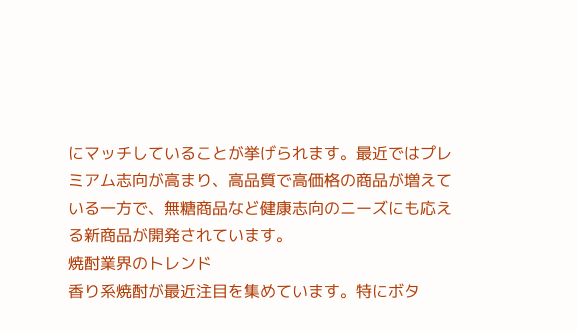にマッチしていることが挙げられます。最近ではプレミアム志向が高まり、高品質で高価格の商品が増えている一方で、無糖商品など健康志向のニーズにも応える新商品が開発されています。
焼酎業界のトレンド
香り系焼酎が最近注目を集めています。特にボタ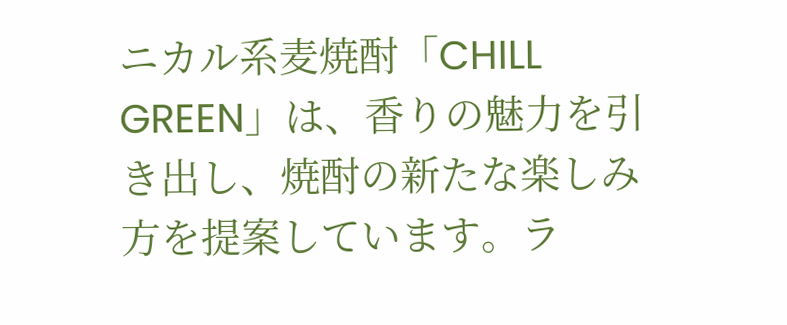ニカル系麦焼酎「CHILL GREEN」は、香りの魅力を引き出し、焼酎の新たな楽しみ方を提案しています。ラ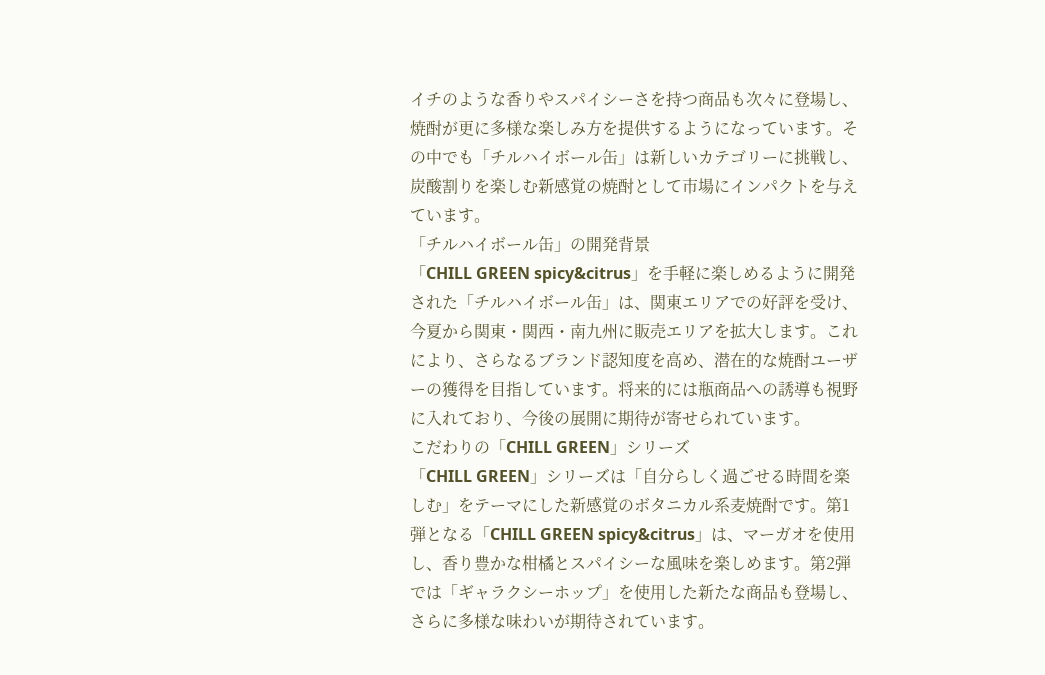イチのような香りやスパイシーさを持つ商品も次々に登場し、焼酎が更に多様な楽しみ方を提供するようになっています。その中でも「チルハイボール缶」は新しいカテゴリーに挑戦し、炭酸割りを楽しむ新感覚の焼酎として市場にインパクトを与えています。
「チルハイボール缶」の開発背景
「CHILL GREEN spicy&citrus」を手軽に楽しめるように開発された「チルハイボール缶」は、関東エリアでの好評を受け、今夏から関東・関西・南九州に販売エリアを拡大します。これにより、さらなるブランド認知度を高め、潜在的な焼酎ユーザーの獲得を目指しています。将来的には瓶商品への誘導も視野に入れており、今後の展開に期待が寄せられています。
こだわりの「CHILL GREEN」シリーズ
「CHILL GREEN」シリーズは「自分らしく過ごせる時間を楽しむ」をテーマにした新感覚のボタニカル系麦焼酎です。第1弾となる「CHILL GREEN spicy&citrus」は、マーガオを使用し、香り豊かな柑橘とスパイシーな風味を楽しめます。第2弾では「ギャラクシーホップ」を使用した新たな商品も登場し、さらに多様な味わいが期待されています。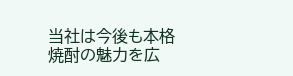当社は今後も本格焼酎の魅力を広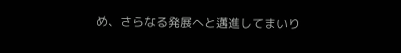め、さらなる発展へと邁進してまいり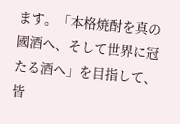ます。「本格焼酎を真の國酒へ、そして世界に冠たる酒へ」を目指して、皆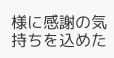様に感謝の気持ちを込めた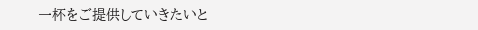一杯をご提供していきたいと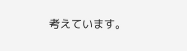考えています。